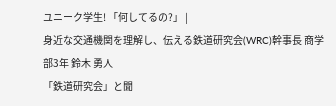ユニーク学生! 「何してるの?」 |
身近な交通機関を理解し、伝える鉄道研究会(WRC)幹事長 商学部3年 鈴木 勇人
「鉄道研究会」と聞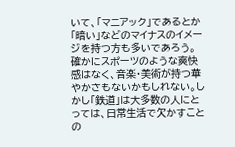いて、「マニアック」であるとか「暗い」などのマイナスのイメージを持つ方も多いであろう。確かにスポーツのような爽快感はなく、音楽・美術が持つ華やかさもないかもしれない。しかし「鉄道」は大多数の人にとっては、日常生活で欠かすことの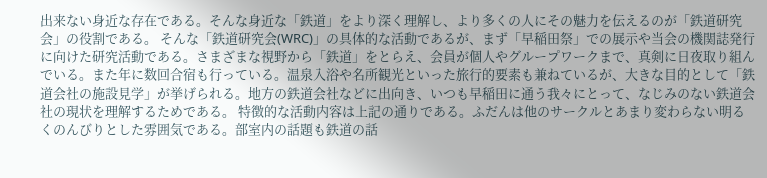出来ない身近な存在である。そんな身近な「鉄道」をより深く理解し、より多くの人にその魅力を伝えるのが「鉄道研究会」の役割である。 そんな「鉄道研究会(WRC)」の具体的な活動であるが、まず「早稲田祭」での展示や当会の機関誌発行に向けた研究活動である。さまざまな視野から「鉄道」をとらえ、会員が個人やグループワークまで、真剣に日夜取り組んでいる。また年に数回合宿も行っている。温泉入浴や名所観光といった旅行的要素も兼ねているが、大きな目的として「鉄道会社の施設見学」が挙げられる。地方の鉄道会社などに出向き、いつも早稲田に通う我々にとって、なじみのない鉄道会社の現状を理解するためである。 特徴的な活動内容は上記の通りである。ふだんは他のサークルとあまり変わらない明るくのんびりとした雰囲気である。部室内の話題も鉄道の話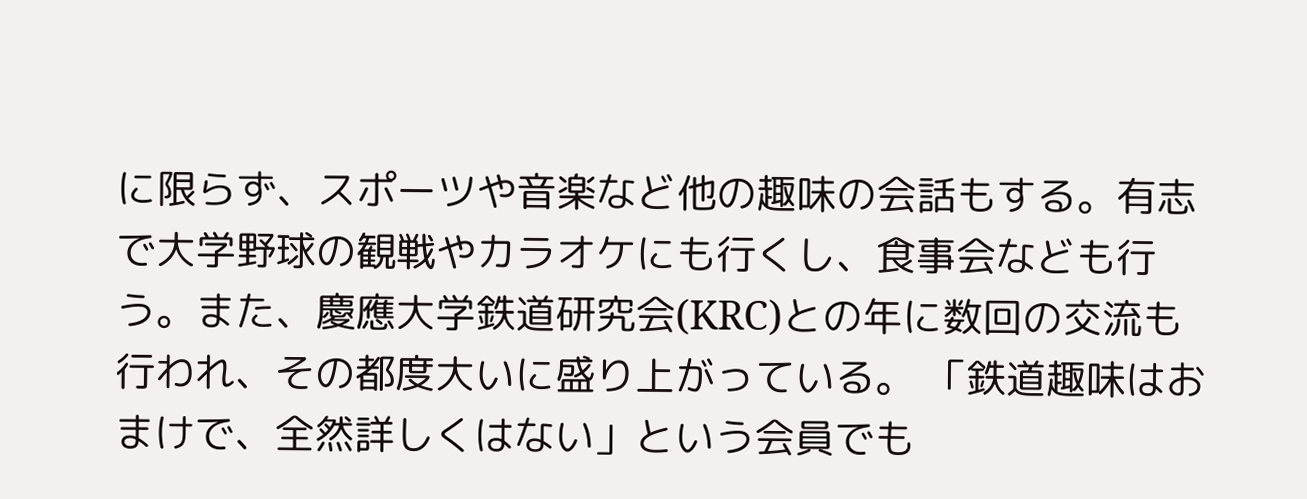に限らず、スポーツや音楽など他の趣味の会話もする。有志で大学野球の観戦やカラオケにも行くし、食事会なども行う。また、慶應大学鉄道研究会(KRC)との年に数回の交流も行われ、その都度大いに盛り上がっている。 「鉄道趣味はおまけで、全然詳しくはない」という会員でも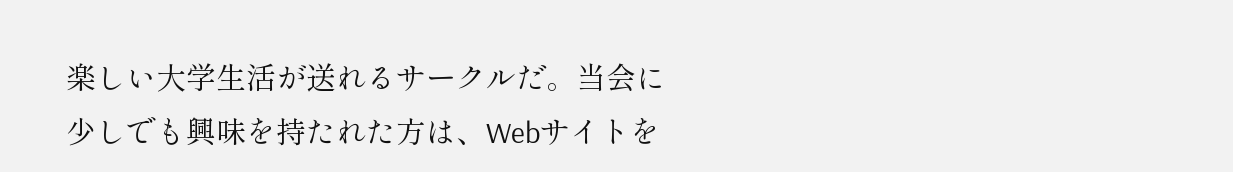楽しい大学生活が送れるサークルだ。当会に少しでも興味を持たれた方は、Webサイトを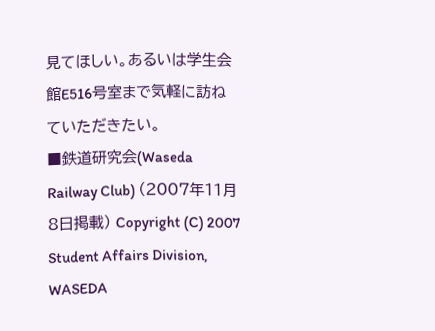見てほしい。あるいは学生会館E516号室まで気軽に訪ねていただきたい。
■鉄道研究会(Waseda Railway Club) (2007年11月8日掲載) Copyright (C) 2007 Student Affairs Division, WASEDA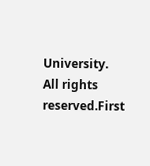University. All rights reserved.First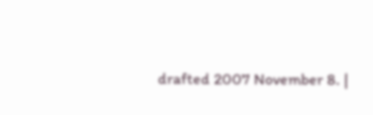drafted 2007 November 8. |